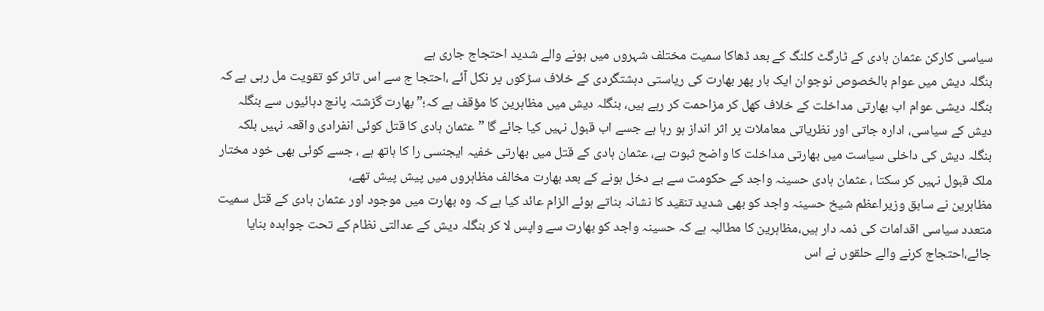سیاسی کارکن عثمان ہادی کے ٹارگٹ کلنگ کے بعد ڈھاکا سمیت مختلف شہروں میں ہونے والے شدید احتجاج جاری ہے
بنگلہ دیش میں عوام بالخصوص نوجوان ایک بار پھر بھارت کی ریاستی دہشتگردی کے خلاف سڑکوں پر نکل آئے ،احتجا ج سے اس تاثر کو تقویت مل رہی ہے کہ بنگلہ دیشی عوام اب بھارتی مداخلت کے خلاف کھل کر مزاحمت کر رہے ہیں، بنگلہ دیش میں مظاہرین کا مؤقف ہے کہ؛”بھارت گزشتہ پانچ دہائیوں سے بنگلہ دیش کے سیاسی، ادارہ جاتی اور نظریاتی معاملات پر اثر انداز ہو رہا ہے جسے اب قبول نہیں کیا جائے گا ” عثمان ہادی کا قتل کوئی انفرادی واقعہ نہیں بلکہ بنگلہ دیش کی داخلی سیاست میں بھارتی مداخلت کا واضح ثبوت ہے، عثمان ہادی کے قتل میں بھارتی خفیہ ایجنسی را کا ہاتھ ہے ، جسے کوئی بھی خود مختار ملک قبول نہیں کر سکتا ، عثمان ہادی حسینہ واجد کے حکومت سے بے دخل ہونے کے بعد بھارت مخالف مظاہروں میں پیش پیش تھے،
مظاہرین نے سابق وزیراعظم شیخ حسینہ واجد کو بھی شدید تنقید کا نشانہ بناتے ہوئے الزام عائد کیا ہے کہ وہ بھارت میں موجود اور عثمان ہادی کے قتل سمیت متعدد سیاسی اقدامات کی ذمہ دار ہیں،مظاہرین کا مطالبہ ہے کہ حسینہ واجد کو بھارت سے واپس لا کر بنگلہ دیش کے عدالتی نظام کے تحت جوابدہ بنایا جائے،احتجاج کرنے والے حلقوں نے اس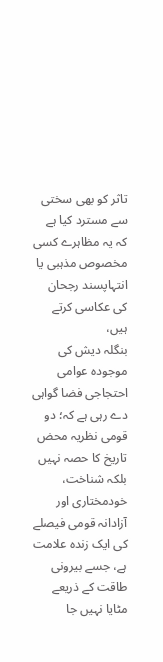تاثر کو بھی سختی سے مسترد کیا ہے کہ یہ مظاہرے کسی مخصوص مذہبی یا انتہاپسند رجحان کی عکاسی کرتے ہیں،
بنگلہ دیش کی موجودہ عوامی احتجاجی فضا گواہی دے رہی ہے کہ؛ دو قومی نظریہ محض تاریخ کا حصہ نہیں بلکہ شناخت، خودمختاری اور آزادانہ قومی فیصلے کی ایک زندہ علامت ہے، جسے بیرونی طاقت کے ذریعے مٹایا نہیں جا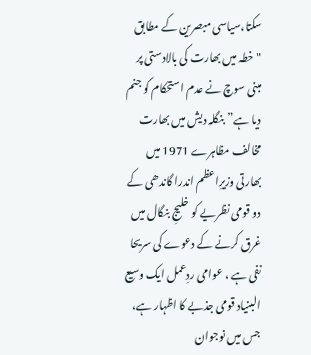سکتا،سیاسی مبصرین کے مطابق "خطہ میں بھارت کی بالادستی پر مبنی سوچ نے عدم استحکام کو جنم دیا ہے”بنگلہ دیش میں بھارت مخالف مظاہرے 1971 میں بھارتی وزیرِاعظم اندرا گاندھی کے دو قومی نظریے کو خلیجِ بنگال میں غرق کرنے کے دعوے کی سریحا نفی ہے ، عوامی ردِعمل ایک وسیع البنیاد قومی جذبے کا اظہار ہے، جس میں نوجوان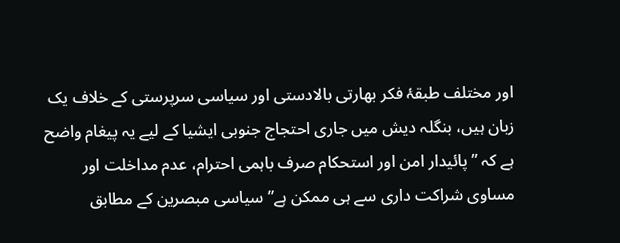اور مختلف طبقۂ فکر بھارتی بالادستی اور سیاسی سرپرستی کے خلاف یک زبان ہیں، بنگلہ دیش میں جاری احتجاج جنوبی ایشیا کے لیے یہ پیغام واضح ہے کہ ” پائیدار امن اور استحکام صرف باہمی احترام، عدم مداخلت اور مساوی شراکت داری سے ہی ممکن ہے”سیاسی مبصرین کے مطابق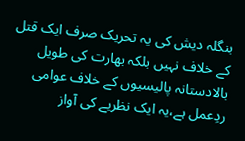بنگلہ دیش کی یہ تحریک صرف ایک قتل کے خلاف نہیں بلکہ بھارت کی طویل بالادستانہ پالیسیوں کے خلاف عوامی ردِعمل ہے،یہ ایک نظریے کی آواز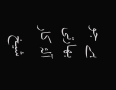ہے جو بھارتی آلۂ کار شیخ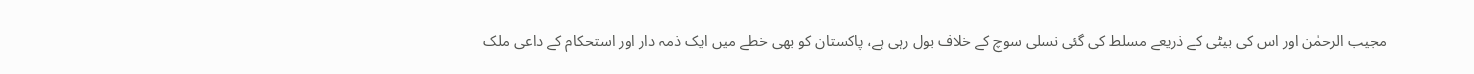مجیب الرحمٰن اور اس کی بیٹی کے ذریعے مسلط کی گئی نسلی سوچ کے خلاف بول رہی ہے، پاکستان کو بھی خطے میں ایک ذمہ دار اور استحکام کے داعی ملک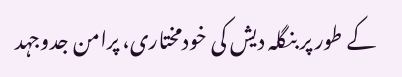کے طور پر بنگلہ دیش کی خودمختاری، پرامن جدوجہد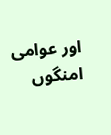اور عوامی امنگوں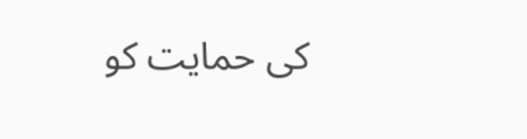کی حمایت کو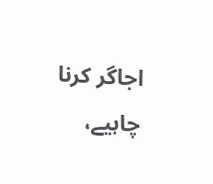اجاگر کرنا چاہیے،